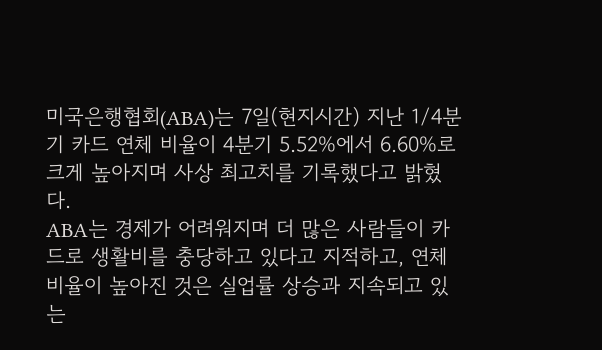미국은행협회(ABA)는 7일(현지시간) 지난 1/4분기 카드 연체 비율이 4분기 5.52%에서 6.60%로 크게 높아지며 사상 최고치를 기록했다고 밝혔다.
ABA는 경제가 어려워지며 더 많은 사람들이 카드로 생활비를 충당하고 있다고 지적하고, 연체 비율이 높아진 것은 실업률 상승과 지속되고 있는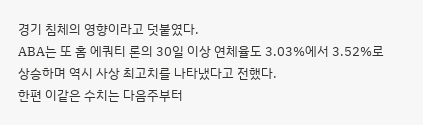경기 침체의 영향이라고 덧붙였다.
ABA는 또 홈 에쿼티 론의 30일 이상 연체율도 3.03%에서 3.52%로 상승하며 역시 사상 최고치를 나타냈다고 전했다.
한편 이같은 수치는 다음주부터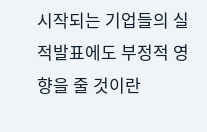시작되는 기업들의 실적발표에도 부정적 영향을 줄 것이란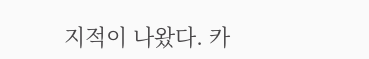지적이 나왔다. 카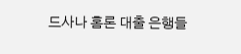드사나 홈론 대출 은행들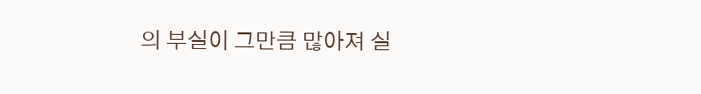의 부실이 그만큼 많아져 실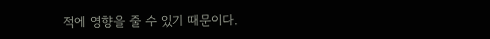적에 영향을 줄 수 있기 때문이다.